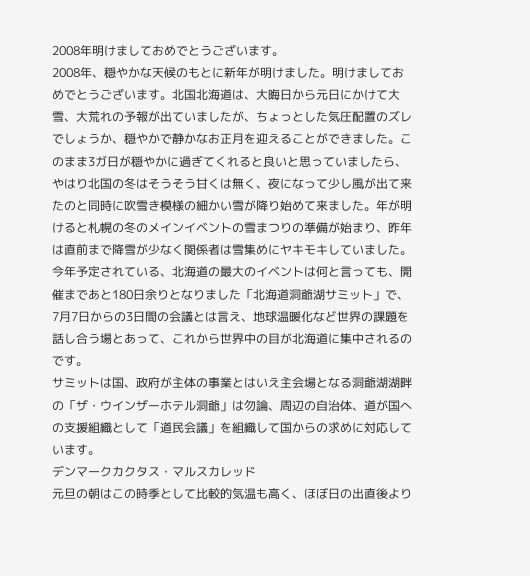2008年明けましておめでとうございます。
2008年、穏やかな天候のもとに新年が明けました。明けましておめでとうございます。北国北海道は、大晦日から元日にかけて大雪、大荒れの予報が出ていましたが、ちょっとした気圧配置のズレでしょうか、穏やかで静かなお正月を迎えることができました。このまま3ガ日が穏やかに過ぎてくれると良いと思っていましたら、やはり北国の冬はそうそう甘くは無く、夜になって少し風が出て来たのと同時に吹雪き模様の細かい雪が降り始めて来ました。年が明けると札幌の冬のメインイベントの雪まつりの準備が始まり、昨年は直前まで降雪が少なく関係者は雪集めにヤキモキしていました。
今年予定されている、北海道の最大のイベントは何と言っても、開催まであと180日余りとなりました「北海道洞爺湖サミット」で、7月7日からの3日間の会議とは言え、地球温暖化など世界の課題を話し合う場とあって、これから世界中の目が北海道に集中されるのです。
サミットは国、政府が主体の事業とはいえ主会場となる洞爺湖湖畔の「ザ・ウインザーホテル洞爺」は勿論、周辺の自治体、道が国への支援組織として「道民会議」を組織して国からの求めに対応しています。
デンマークカクタス・マルスカレッド
元旦の朝はこの時季として比較的気温も高く、ほぼ日の出直後より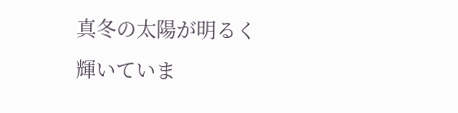真冬の太陽が明るく輝いていま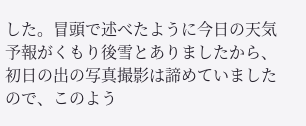した。冒頭で述べたように今日の天気予報がくもり後雪とありましたから、初日の出の写真撮影は諦めていましたので、このよう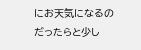にお天気になるのだったらと少し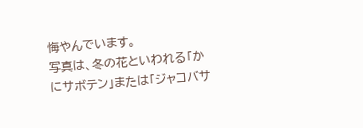悔やんでいます。
写真は、冬の花といわれる「かにサボテン」または「ジャコバサ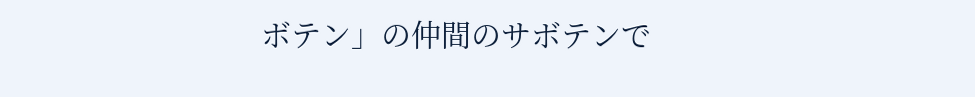ボテン」の仲間のサボテンで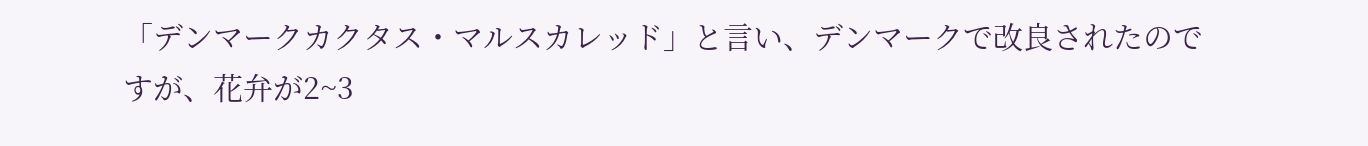「デンマークカクタス・マルスカレッド」と言い、デンマークで改良されたのですが、花弁が2~3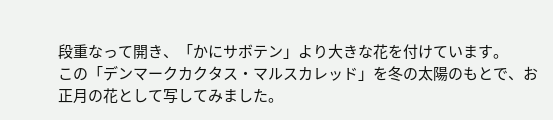段重なって開き、「かにサボテン」より大きな花を付けています。
この「デンマークカクタス・マルスカレッド」を冬の太陽のもとで、お正月の花として写してみました。